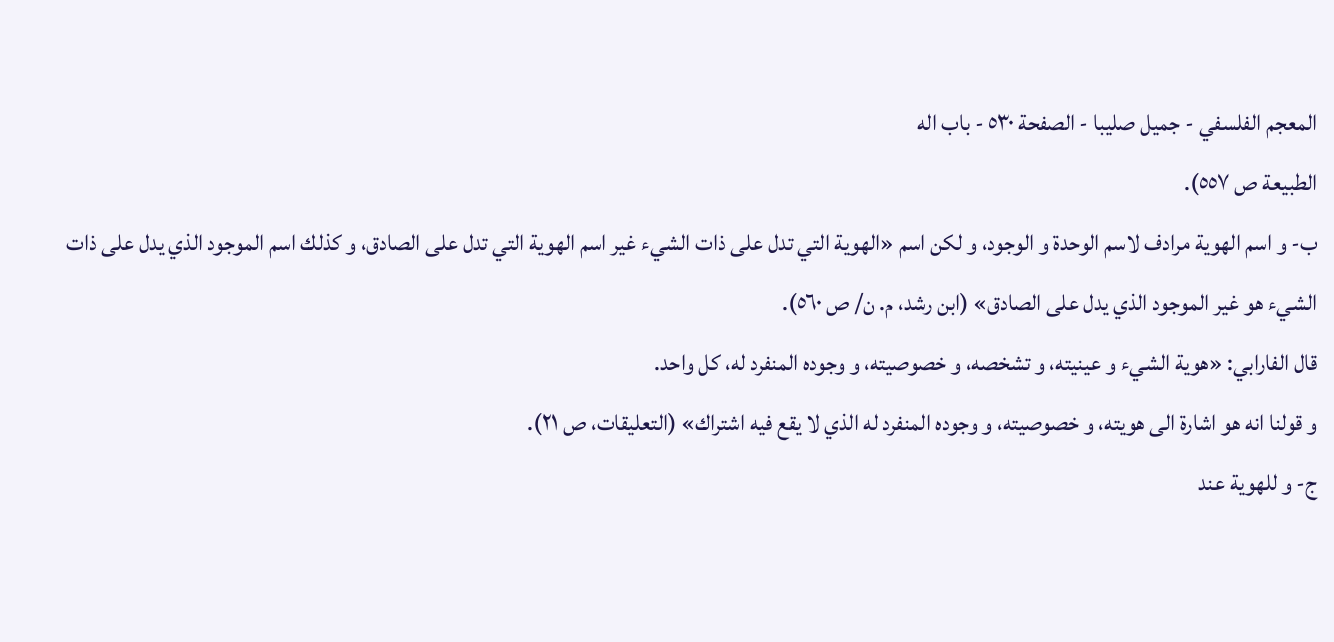المعجم الفلسفي - جميل صليبا - الصفحة ٥٣٠ - باب اله
الطبيعة ص ٥٥٧).
ب- و اسم الهوية مرادف لاسم الوحدة و الوجود، و لكن اسم «الهوية التي تدل على ذات الشيء غير اسم الهوية التي تدل على الصادق، و كذلك اسم الموجود الذي يدل على ذات الشيء هو غير الموجود الذي يدل على الصادق» (ابن رشد، م. ن/ ص ٥٦٠).
قال الفارابي: «هوية الشيء و عينيته، و تشخصه، و خصوصيته، و وجوده المنفرد له، كل واحد.
و قولنا انه هو اشارة الى هويته، و خصوصيته، و وجوده المنفرد له الذي لا يقع فيه اشتراك» (التعليقات، ص ٢١).
ج- و للهوية عند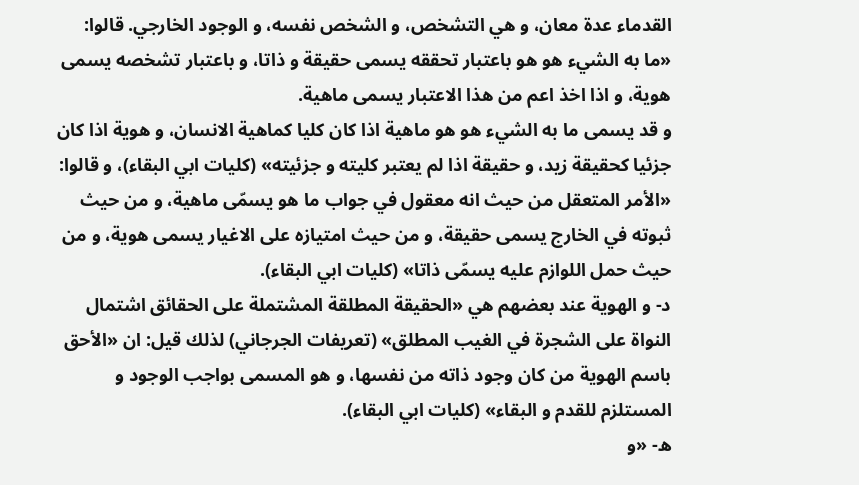القدماء عدة معان، و هي التشخص، و الشخص نفسه، و الوجود الخارجي. قالوا:
«ما به الشيء هو هو باعتبار تحققه يسمى حقيقة و ذاتا، و باعتبار تشخصه يسمى هوية، و اذا اخذ اعم من هذا الاعتبار يسمى ماهية.
و قد يسمى ما به الشيء هو هو ماهية اذا كان كليا كماهية الانسان، و هوية اذا كان جزئيا كحقيقة زيد، و حقيقة اذا لم يعتبر كليته و جزئيته» (كليات ابي البقاء)، و قالوا: «الأمر المتعقل من حيث انه معقول في جواب ما هو يسمّى ماهية، و من حيث ثبوته في الخارج يسمى حقيقة، و من حيث امتيازه على الاغيار يسمى هوية، و من حيث حمل اللوازم عليه يسمّى ذاتا» (كليات ابي البقاء).
د- و الهوية عند بعضهم هي «الحقيقة المطلقة المشتملة على الحقائق اشتمال النواة على الشجرة في الغيب المطلق» (تعريفات الجرجاني) لذلك قيل: ان «الأحق باسم الهوية من كان وجود ذاته من نفسها، و هو المسمى بواجب الوجود و المستلزم للقدم و البقاء» (كليات ابي البقاء).
ه- «و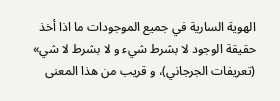الهوية السارية في جميع الموجودات ما اذا أخذ حقيقة الوجود لا بشرط شيء و لا بشرط لا شي» (تعريفات الجرجاني)، و قريب من هذا المعنى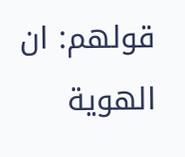قولهم: ان الهوية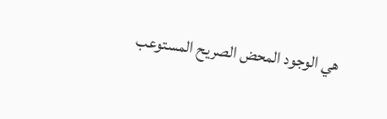هي الوجود المحض الصريح المستوعب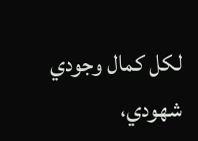لكل كمال وجودي شهودي،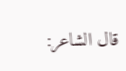قال الشاعر: